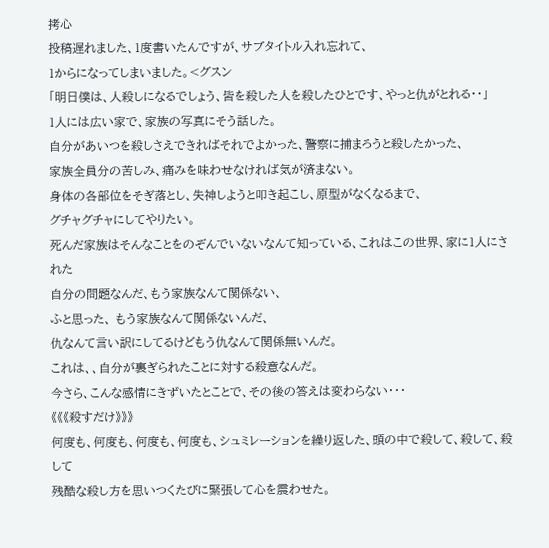拷心
投稿遅れました、1度書いたんですが、サブタイトル入れ忘れて、
1からになってしまいました。<グスン
「明日僕は、人殺しになるでしょう、皆を殺した人を殺したひとです、やっと仇がとれる・・」
1人には広い家で、家族の写真にそう話した。
自分があいつを殺しさえできればそれでよかった、警察に捕まろうと殺したかった、
家族全員分の苦しみ、痛みを味わせなければ気が済まない。
身体の各部位をそぎ落とし、失神しようと叩き起こし、原型がなくなるまで、
グチャグチャにしてやりたい。
死んだ家族はそんなことをのぞんでいないなんて知っている、これはこの世界、家に1人にされた
自分の問題なんだ、もう家族なんて関係ない、
ふと思った、 もう家族なんて関係ないんだ、
仇なんて言い訳にしてるけどもう仇なんて関係無いんだ。
これは、、自分が裏ぎられたことに対する殺意なんだ。
今さら、こんな感情にきずいたとことで、その後の答えは変わらない・・・
《《《殺すだけ》》》
何度も、何度も、何度も、何度も、シュミレーションを繰り返した、頭の中で殺して、殺して、殺して
残酷な殺し方を思いつくたびに緊張して心を震わせた。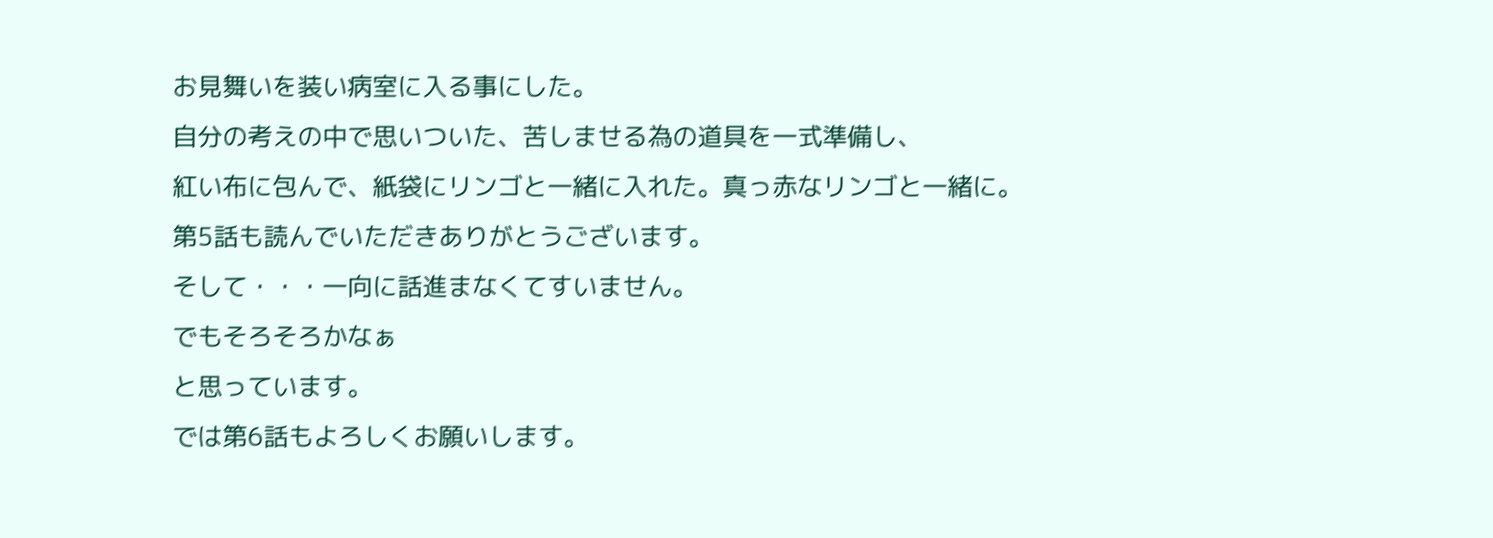お見舞いを装い病室に入る事にした。
自分の考えの中で思いついた、苦しませる為の道具を一式準備し、
紅い布に包んで、紙袋にリンゴと一緒に入れた。真っ赤なリンゴと一緒に。
第5話も読んでいただきありがとうございます。
そして・・・一向に話進まなくてすいません。
でもそろそろかなぁ
と思っています。
では第6話もよろしくお願いします。